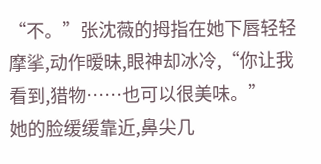“不。”张沈薇的拇指在她下唇轻轻摩挲,动作暧昧,眼神却冰冷,“你让我看到,猎物……也可以很美味。”
她的脸缓缓靠近,鼻尖几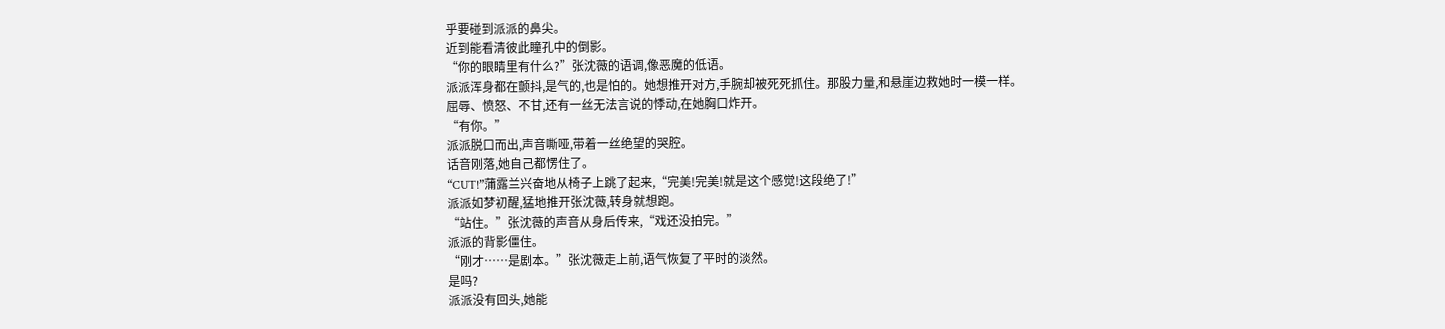乎要碰到派派的鼻尖。
近到能看清彼此瞳孔中的倒影。
“你的眼睛里有什么?”张沈薇的语调,像恶魔的低语。
派派浑身都在颤抖,是气的,也是怕的。她想推开对方,手腕却被死死抓住。那股力量,和悬崖边救她时一模一样。
屈辱、愤怒、不甘,还有一丝无法言说的悸动,在她胸口炸开。
“有你。”
派派脱口而出,声音嘶哑,带着一丝绝望的哭腔。
话音刚落,她自己都愣住了。
“CUT!”蒲露兰兴奋地从椅子上跳了起来,“完美!完美!就是这个感觉!这段绝了!”
派派如梦初醒,猛地推开张沈薇,转身就想跑。
“站住。”张沈薇的声音从身后传来,“戏还没拍完。”
派派的背影僵住。
“刚才……是剧本。”张沈薇走上前,语气恢复了平时的淡然。
是吗?
派派没有回头,她能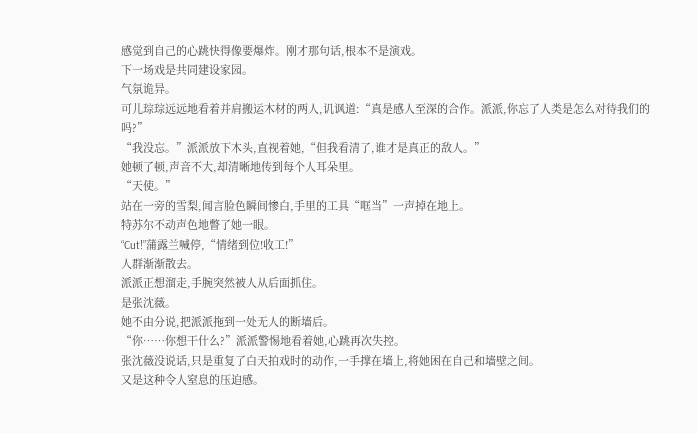感觉到自己的心跳快得像要爆炸。刚才那句话,根本不是演戏。
下一场戏是共同建设家园。
气氛诡异。
可儿琮琮远远地看着并肩搬运木材的两人,讥讽道:“真是感人至深的合作。派派,你忘了人类是怎么对待我们的吗?”
“我没忘。”派派放下木头,直视着她,“但我看清了,谁才是真正的敌人。”
她顿了顿,声音不大,却清晰地传到每个人耳朵里。
“天使。”
站在一旁的雪梨,闻言脸色瞬间惨白,手里的工具“哐当”一声掉在地上。
特苏尔不动声色地瞥了她一眼。
“Cut!”蒲露兰喊停,“情绪到位!收工!”
人群渐渐散去。
派派正想溜走,手腕突然被人从后面抓住。
是张沈薇。
她不由分说,把派派拖到一处无人的断墙后。
“你……你想干什么?”派派警惕地看着她,心跳再次失控。
张沈薇没说话,只是重复了白天拍戏时的动作,一手撑在墙上,将她困在自己和墙壁之间。
又是这种令人窒息的压迫感。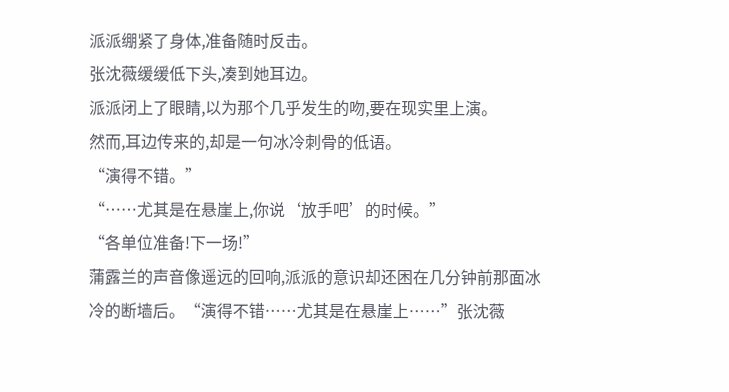派派绷紧了身体,准备随时反击。
张沈薇缓缓低下头,凑到她耳边。
派派闭上了眼睛,以为那个几乎发生的吻,要在现实里上演。
然而,耳边传来的,却是一句冰冷刺骨的低语。
“演得不错。”
“……尤其是在悬崖上,你说‘放手吧’的时候。”
“各单位准备!下一场!”
蒲露兰的声音像遥远的回响,派派的意识却还困在几分钟前那面冰冷的断墙后。“演得不错……尤其是在悬崖上……”张沈薇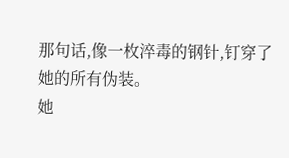那句话,像一枚淬毒的钢针,钉穿了她的所有伪装。
她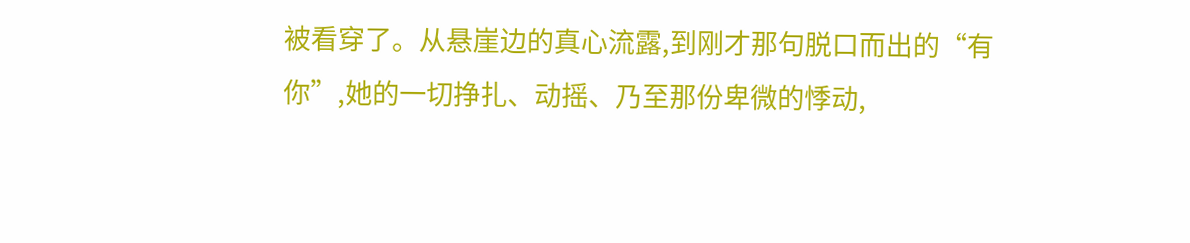被看穿了。从悬崖边的真心流露,到刚才那句脱口而出的“有你”,她的一切挣扎、动摇、乃至那份卑微的悸动,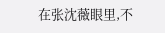在张沈薇眼里,不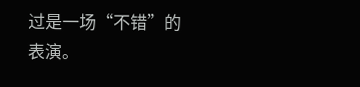过是一场“不错”的表演。